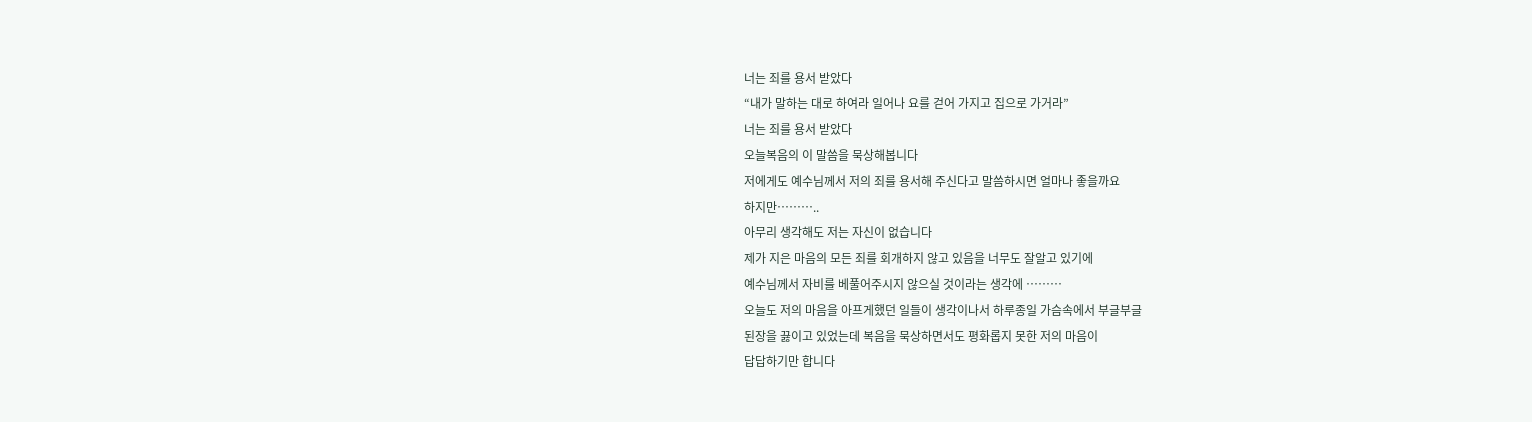너는 죄를 용서 받았다
“내가 말하는 대로 하여라 일어나 요를 걷어 가지고 집으로 가거라”
너는 죄를 용서 받았다
오늘복음의 이 말씀을 묵상해봅니다
저에게도 예수님께서 저의 죄를 용서해 주신다고 말씀하시면 얼마나 좋을까요
하지만………..
아무리 생각해도 저는 자신이 없습니다
제가 지은 마음의 모든 죄를 회개하지 않고 있음을 너무도 잘알고 있기에
예수님께서 자비를 베풀어주시지 않으실 것이라는 생각에 ………
오늘도 저의 마음을 아프게했던 일들이 생각이나서 하루종일 가슴속에서 부글부글
된장을 끓이고 있었는데 복음을 묵상하면서도 평화롭지 못한 저의 마음이
답답하기만 합니다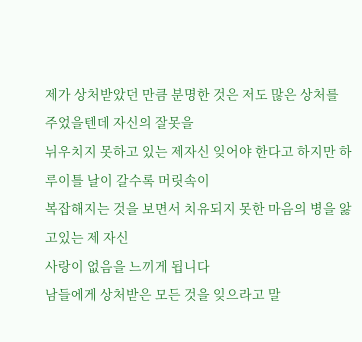제가 상처받았던 만큼 분명한 것은 저도 많은 상처를 주었을텐데 자신의 잘못을
뉘우치지 못하고 있는 제자신 잊어야 한다고 하지만 하루이틀 날이 갈수록 머릿속이
복잡해지는 것을 보면서 치유되지 못한 마음의 병을 앓고있는 제 자신
사랑이 없음을 느끼게 됩니다
남들에게 상처받은 모든 것을 잊으라고 말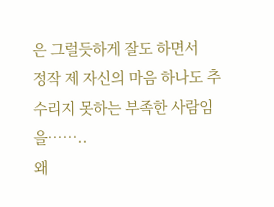은 그럴듯하게 잘도 하면서
정작 제 자신의 마음 하나도 추수리지 못하는 부족한 사람임을……..
왜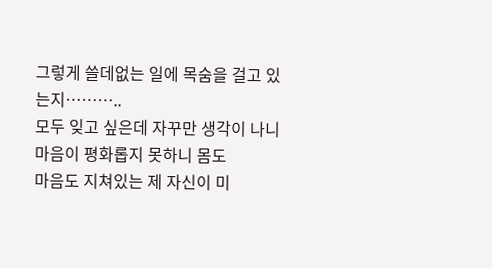그렇게 쓸데없는 일에 목숨을 걸고 있는지………..
모두 잊고 싶은데 자꾸만 생각이 나니 마음이 평화롭지 못하니 몸도
마음도 지쳐있는 제 자신이 미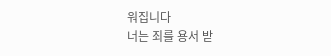워집니다
너는 죄를 용서 받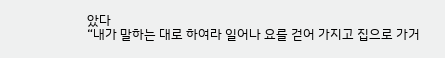았다
“내가 말하는 대로 하여라 일어나 요를 걷어 가지고 집으로 가거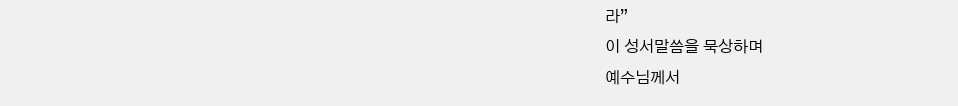라”
이 성서말씀을 묵상하며
예수님께서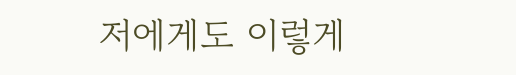저에게도 이렇게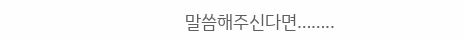말씀해주신다면……..